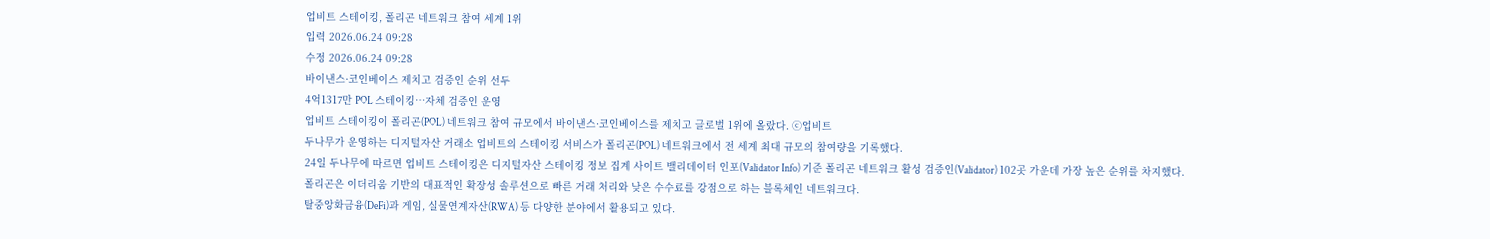업비트 스테이킹, 폴리곤 네트워크 참여 세계 1위
입력 2026.06.24 09:28
수정 2026.06.24 09:28
바이낸스·코인베이스 제치고 검증인 순위 선두
4억1317만 POL 스테이킹…자체 검증인 운영
업비트 스테이킹이 폴리곤(POL) 네트워크 참여 규모에서 바이낸스·코인베이스를 제치고 글로벌 1위에 올랐다. ⓒ업비트
두나무가 운영하는 디지털자산 거래소 업비트의 스테이킹 서비스가 폴리곤(POL) 네트워크에서 전 세계 최대 규모의 참여량을 기록했다.
24일 두나무에 따르면 업비트 스테이킹은 디지털자산 스테이킹 정보 집계 사이트 밸리데이터 인포(Validator Info) 기준 폴리곤 네트워크 활성 검증인(Validator) 102곳 가운데 가장 높은 순위를 차지했다.
폴리곤은 이더리움 기반의 대표적인 확장성 솔루션으로 빠른 거래 처리와 낮은 수수료를 강점으로 하는 블록체인 네트워크다.
탈중앙화금융(DeFi)과 게임, 실물연계자산(RWA) 등 다양한 분야에서 활용되고 있다.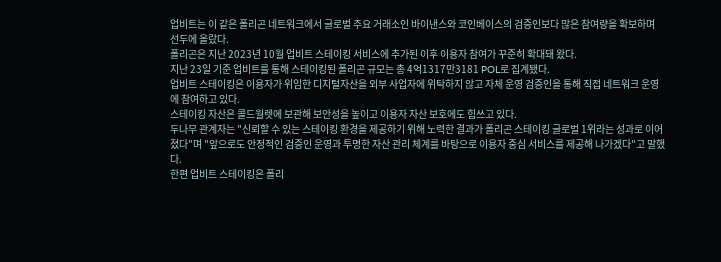업비트는 이 같은 폴리곤 네트워크에서 글로벌 주요 거래소인 바이낸스와 코인베이스의 검증인보다 많은 참여량을 확보하며 선두에 올랐다.
폴리곤은 지난 2023년 10월 업비트 스테이킹 서비스에 추가된 이후 이용자 참여가 꾸준히 확대돼 왔다.
지난 23일 기준 업비트를 통해 스테이킹된 폴리곤 규모는 총 4억1317만3181 POL로 집계됐다.
업비트 스테이킹은 이용자가 위임한 디지털자산을 외부 사업자에 위탁하지 않고 자체 운영 검증인을 통해 직접 네트워크 운영에 참여하고 있다.
스테이킹 자산은 콜드월렛에 보관해 보안성을 높이고 이용자 자산 보호에도 힘쓰고 있다.
두나무 관계자는 "신뢰할 수 있는 스테이킹 환경을 제공하기 위해 노력한 결과가 폴리곤 스테이킹 글로벌 1위라는 성과로 이어졌다"며 "앞으로도 안정적인 검증인 운영과 투명한 자산 관리 체계를 바탕으로 이용자 중심 서비스를 제공해 나가겠다"고 말했다.
한편 업비트 스테이킹은 폴리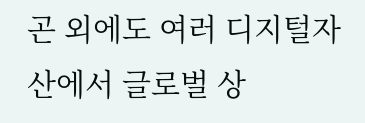곤 외에도 여러 디지털자산에서 글로벌 상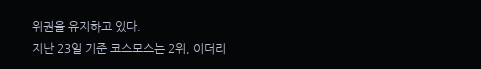위권을 유지하고 있다.
지난 23일 기준 코스모스는 2위, 이더리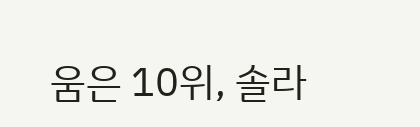움은 10위, 솔라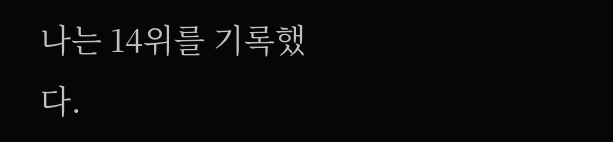나는 14위를 기록했다.